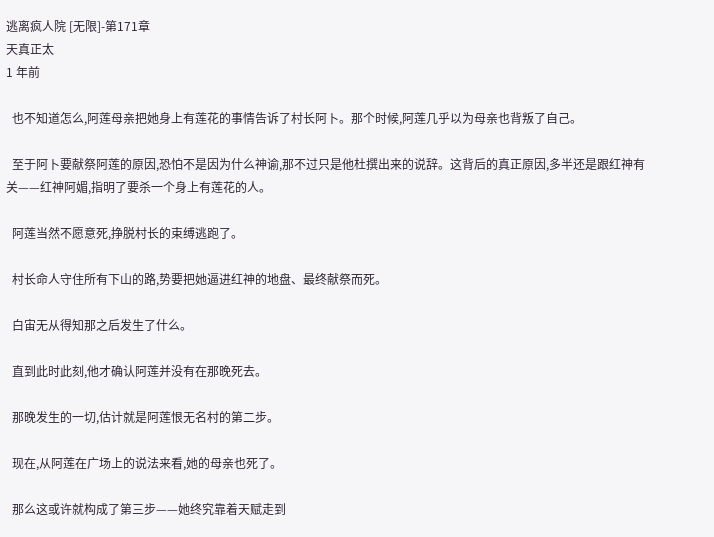逃离疯人院 [无限]-第171章
天真正太
1 年前

  也不知道怎么,阿莲母亲把她身上有莲花的事情告诉了村长阿卜。那个时候,阿莲几乎以为母亲也背叛了自己。

  至于阿卜要献祭阿莲的原因,恐怕不是因为什么神谕,那不过只是他杜撰出来的说辞。这背后的真正原因,多半还是跟红神有关——红神阿媚,指明了要杀一个身上有莲花的人。

  阿莲当然不愿意死,挣脱村长的束缚逃跑了。

  村长命人守住所有下山的路,势要把她逼进红神的地盘、最终献祭而死。

  白宙无从得知那之后发生了什么。

  直到此时此刻,他才确认阿莲并没有在那晚死去。

  那晚发生的一切,估计就是阿莲恨无名村的第二步。

  现在,从阿莲在广场上的说法来看,她的母亲也死了。

  那么这或许就构成了第三步——她终究靠着天赋走到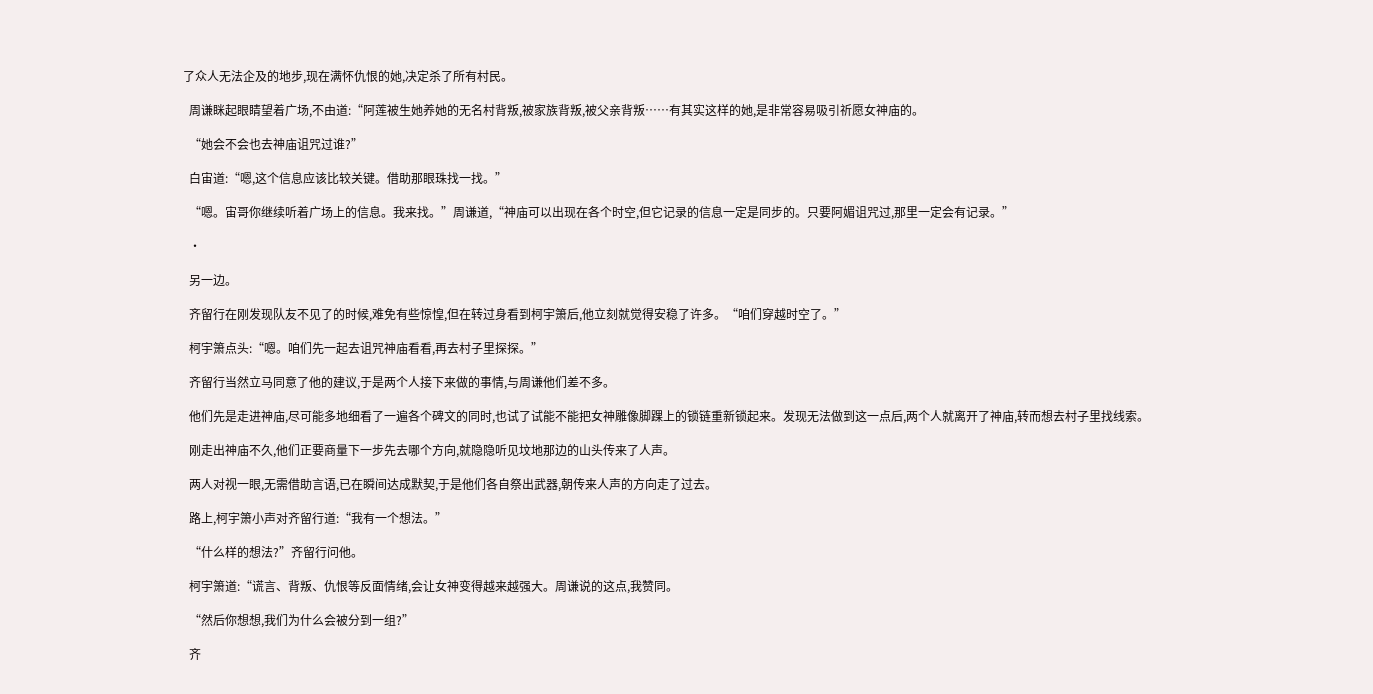了众人无法企及的地步,现在满怀仇恨的她,决定杀了所有村民。

  周谦眯起眼睛望着广场,不由道:“阿莲被生她养她的无名村背叛,被家族背叛,被父亲背叛……有其实这样的她,是非常容易吸引祈愿女神庙的。

  “她会不会也去神庙诅咒过谁?”

  白宙道:“嗯,这个信息应该比较关键。借助那眼珠找一找。”

  “嗯。宙哥你继续听着广场上的信息。我来找。”周谦道,“神庙可以出现在各个时空,但它记录的信息一定是同步的。只要阿媚诅咒过,那里一定会有记录。”

  ·

  另一边。

  齐留行在刚发现队友不见了的时候,难免有些惊惶,但在转过身看到柯宇箫后,他立刻就觉得安稳了许多。“咱们穿越时空了。”

  柯宇箫点头:“嗯。咱们先一起去诅咒神庙看看,再去村子里探探。”

  齐留行当然立马同意了他的建议,于是两个人接下来做的事情,与周谦他们差不多。

  他们先是走进神庙,尽可能多地细看了一遍各个碑文的同时,也试了试能不能把女神雕像脚踝上的锁链重新锁起来。发现无法做到这一点后,两个人就离开了神庙,转而想去村子里找线索。

  刚走出神庙不久,他们正要商量下一步先去哪个方向,就隐隐听见坟地那边的山头传来了人声。

  两人对视一眼,无需借助言语,已在瞬间达成默契,于是他们各自祭出武器,朝传来人声的方向走了过去。

  路上,柯宇箫小声对齐留行道:“我有一个想法。”

  “什么样的想法?”齐留行问他。

  柯宇箫道:“谎言、背叛、仇恨等反面情绪,会让女神变得越来越强大。周谦说的这点,我赞同。

  “然后你想想,我们为什么会被分到一组?”

  齐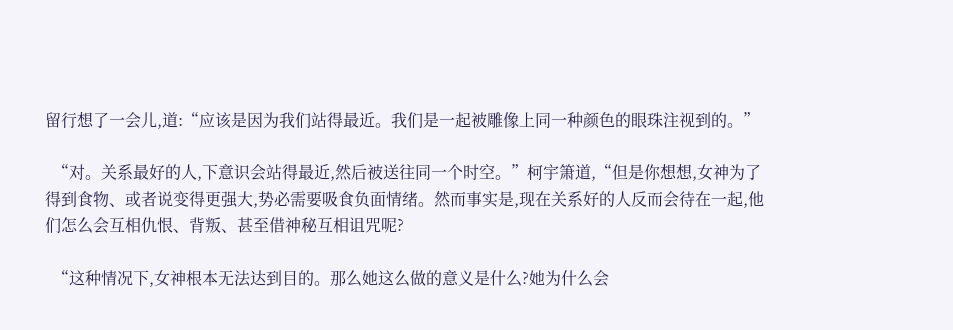留行想了一会儿,道:“应该是因为我们站得最近。我们是一起被雕像上同一种颜色的眼珠注视到的。”

  “对。关系最好的人,下意识会站得最近,然后被送往同一个时空。”柯宇箫道,“但是你想想,女神为了得到食物、或者说变得更强大,势必需要吸食负面情绪。然而事实是,现在关系好的人反而会待在一起,他们怎么会互相仇恨、背叛、甚至借神秘互相诅咒呢?

  “这种情况下,女神根本无法达到目的。那么她这么做的意义是什么?她为什么会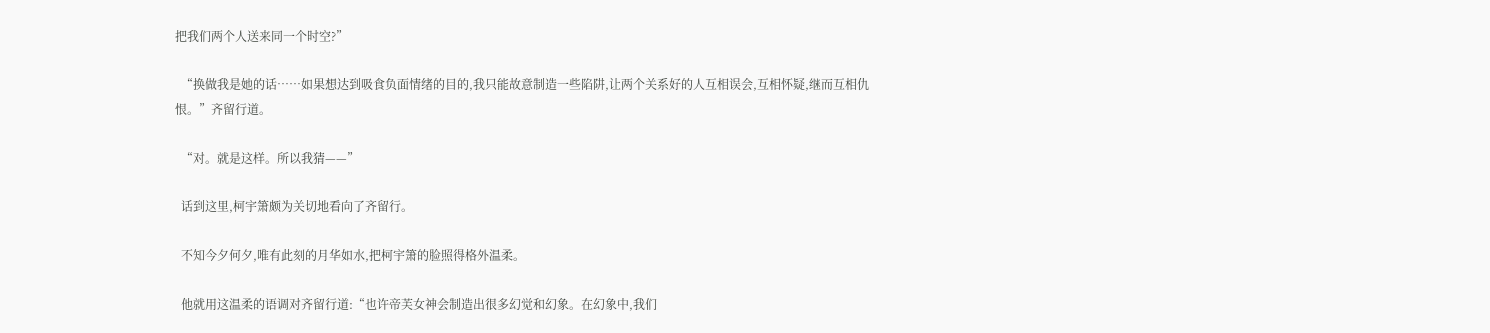把我们两个人送来同一个时空?”

  “换做我是她的话……如果想达到吸食负面情绪的目的,我只能故意制造一些陷阱,让两个关系好的人互相误会,互相怀疑,继而互相仇恨。”齐留行道。

  “对。就是这样。所以我猜——”

  话到这里,柯宇箫颇为关切地看向了齐留行。

  不知今夕何夕,唯有此刻的月华如水,把柯宇箫的脸照得格外温柔。

  他就用这温柔的语调对齐留行道:“也许帝芙女神会制造出很多幻觉和幻象。在幻象中,我们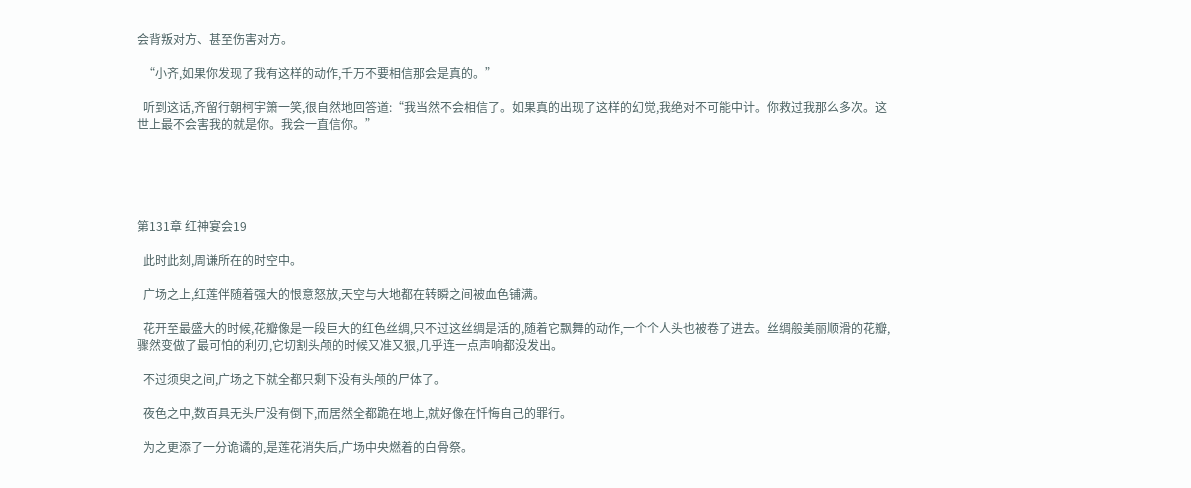会背叛对方、甚至伤害对方。

  “小齐,如果你发现了我有这样的动作,千万不要相信那会是真的。”

  听到这话,齐留行朝柯宇箫一笑,很自然地回答道:“我当然不会相信了。如果真的出现了这样的幻觉,我绝对不可能中计。你救过我那么多次。这世上最不会害我的就是你。我会一直信你。”





第131章 红神宴会19

  此时此刻,周谦所在的时空中。

  广场之上,红莲伴随着强大的恨意怒放,天空与大地都在转瞬之间被血色铺满。

  花开至最盛大的时候,花瓣像是一段巨大的红色丝绸,只不过这丝绸是活的,随着它飘舞的动作,一个个人头也被卷了进去。丝绸般美丽顺滑的花瓣,骤然变做了最可怕的利刃,它切割头颅的时候又准又狠,几乎连一点声响都没发出。

  不过须臾之间,广场之下就全都只剩下没有头颅的尸体了。

  夜色之中,数百具无头尸没有倒下,而居然全都跪在地上,就好像在忏悔自己的罪行。

  为之更添了一分诡谲的,是莲花消失后,广场中央燃着的白骨祭。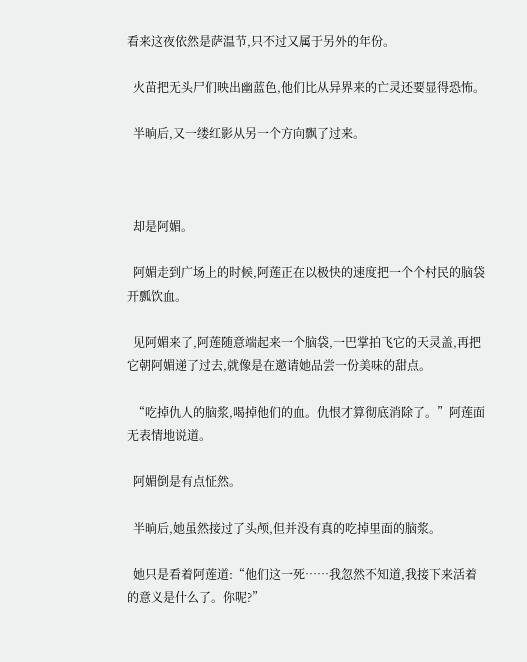看来这夜依然是萨温节,只不过又属于另外的年份。

  火苗把无头尸们映出幽蓝色,他们比从异界来的亡灵还要显得恐怖。

  半晌后,又一缕红影从另一个方向飘了过来。



  却是阿媚。

  阿媚走到广场上的时候,阿莲正在以极快的速度把一个个村民的脑袋开瓢饮血。

  见阿媚来了,阿莲随意端起来一个脑袋,一巴掌拍飞它的天灵盖,再把它朝阿媚递了过去,就像是在邀请她品尝一份美味的甜点。

  “吃掉仇人的脑浆,喝掉他们的血。仇恨才算彻底消除了。”阿莲面无表情地说道。

  阿媚倒是有点怔然。

  半晌后,她虽然接过了头颅,但并没有真的吃掉里面的脑浆。

  她只是看着阿莲道:“他们这一死……我忽然不知道,我接下来活着的意义是什么了。你呢?”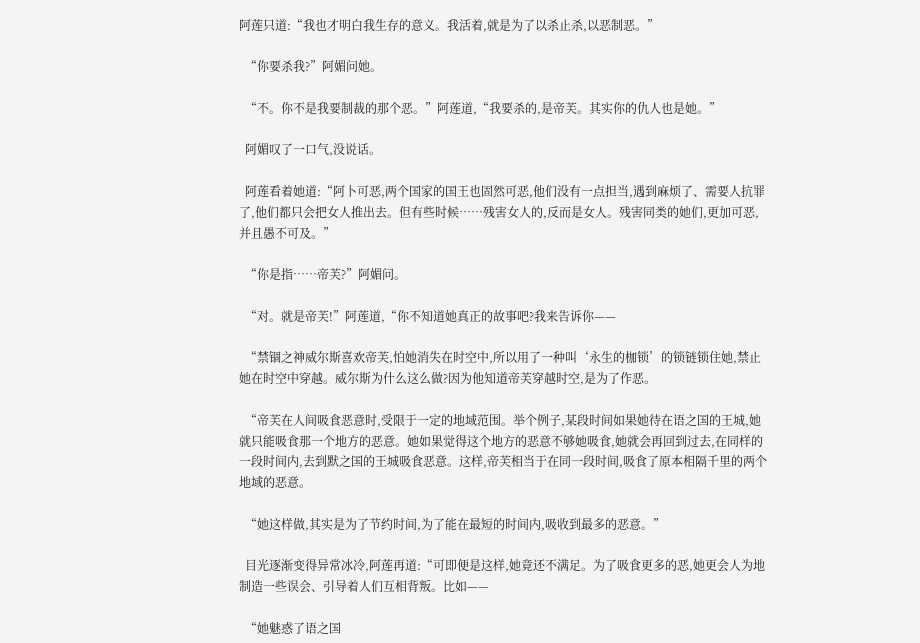阿莲只道:“我也才明白我生存的意义。我活着,就是为了以杀止杀,以恶制恶。”

  “你要杀我?”阿媚问她。

  “不。你不是我要制裁的那个恶。”阿莲道,“我要杀的,是帝芙。其实你的仇人也是她。”

  阿媚叹了一口气,没说话。

  阿莲看着她道:“阿卜可恶,两个国家的国王也固然可恶,他们没有一点担当,遇到麻烦了、需要人抗罪了,他们都只会把女人推出去。但有些时候……残害女人的,反而是女人。残害同类的她们,更加可恶,并且愚不可及。”

  “你是指……帝芙?”阿媚问。

  “对。就是帝芙!”阿莲道,“你不知道她真正的故事吧?我来告诉你——

  “禁锢之神威尔斯喜欢帝芙,怕她消失在时空中,所以用了一种叫‘永生的枷锁’的锁链锁住她,禁止她在时空中穿越。威尔斯为什么这么做?因为他知道帝芙穿越时空,是为了作恶。

  “帝芙在人间吸食恶意时,受限于一定的地域范围。举个例子,某段时间如果她待在语之国的王城,她就只能吸食那一个地方的恶意。她如果觉得这个地方的恶意不够她吸食,她就会再回到过去,在同样的一段时间内,去到默之国的王城吸食恶意。这样,帝芙相当于在同一段时间,吸食了原本相隔千里的两个地域的恶意。

  “她这样做,其实是为了节约时间,为了能在最短的时间内,吸收到最多的恶意。”

  目光逐渐变得异常冰冷,阿莲再道:“可即便是这样,她竟还不满足。为了吸食更多的恶,她更会人为地制造一些误会、引导着人们互相背叛。比如——

  “她魅惑了语之国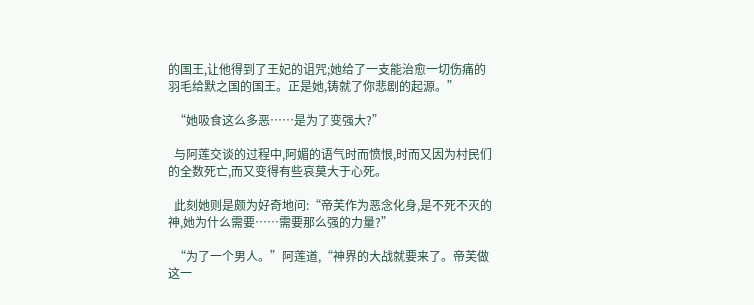的国王,让他得到了王妃的诅咒;她给了一支能治愈一切伤痛的羽毛给默之国的国王。正是她,铸就了你悲剧的起源。”

  “她吸食这么多恶……是为了变强大?”

  与阿莲交谈的过程中,阿媚的语气时而愤恨,时而又因为村民们的全数死亡,而又变得有些哀莫大于心死。

  此刻她则是颇为好奇地问:“帝芙作为恶念化身,是不死不灭的神,她为什么需要……需要那么强的力量?”

  “为了一个男人。”阿莲道,“神界的大战就要来了。帝芙做这一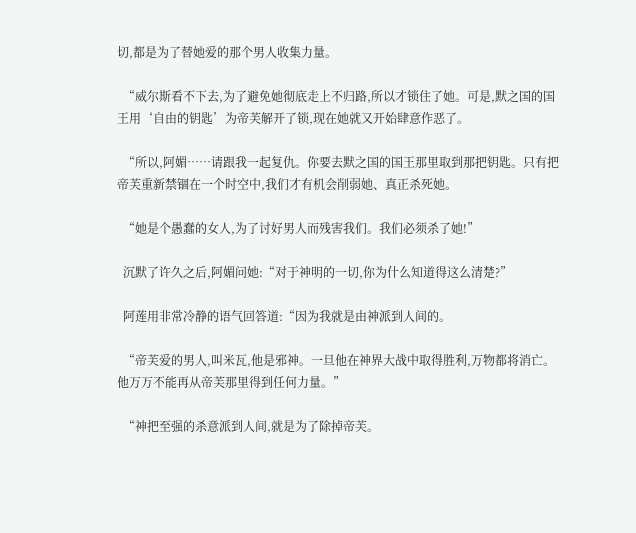切,都是为了替她爱的那个男人收集力量。

  “威尔斯看不下去,为了避免她彻底走上不归路,所以才锁住了她。可是,默之国的国王用‘自由的钥匙’为帝芙解开了锁,现在她就又开始肆意作恶了。

  “所以,阿媚……请跟我一起复仇。你要去默之国的国王那里取到那把钥匙。只有把帝芙重新禁锢在一个时空中,我们才有机会削弱她、真正杀死她。

  “她是个愚蠢的女人,为了讨好男人而残害我们。我们必须杀了她!”

  沉默了许久之后,阿媚问她:“对于神明的一切,你为什么知道得这么清楚?”

  阿莲用非常冷静的语气回答道:“因为我就是由神派到人间的。

  “帝芙爱的男人,叫米瓦,他是邪神。一旦他在神界大战中取得胜利,万物都将消亡。他万万不能再从帝芙那里得到任何力量。”

  “神把至强的杀意派到人间,就是为了除掉帝芙。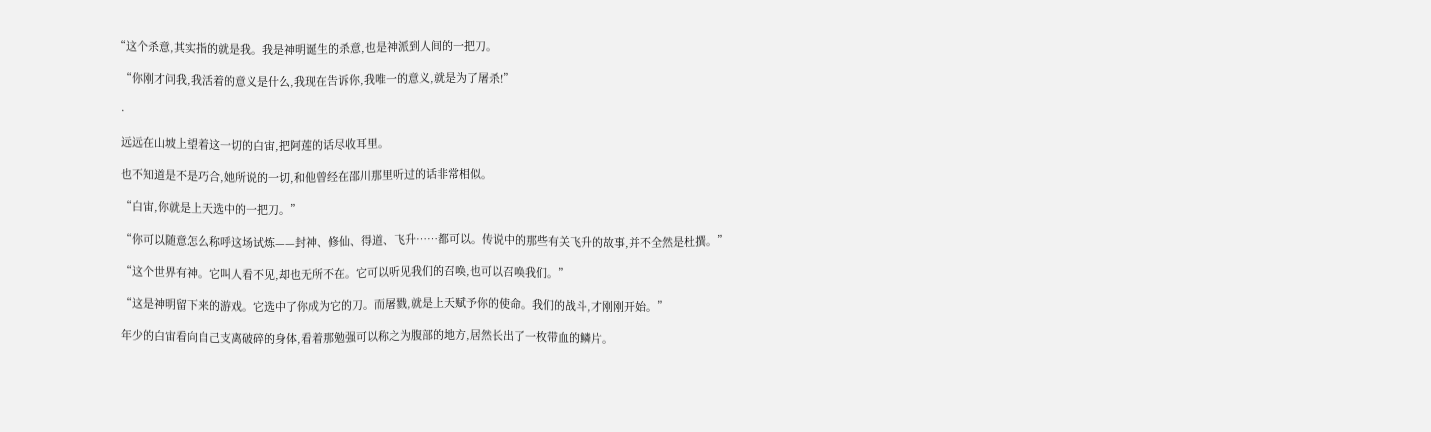“这个杀意,其实指的就是我。我是神明诞生的杀意,也是神派到人间的一把刀。

  “你刚才问我,我活着的意义是什么,我现在告诉你,我唯一的意义,就是为了屠杀!”

  ·

  远远在山坡上望着这一切的白宙,把阿莲的话尽收耳里。

  也不知道是不是巧合,她所说的一切,和他曾经在邵川那里听过的话非常相似。

  “白宙,你就是上天选中的一把刀。”

  “你可以随意怎么称呼这场试炼——封神、修仙、得道、飞升……都可以。传说中的那些有关飞升的故事,并不全然是杜撰。”

  “这个世界有神。它叫人看不见,却也无所不在。它可以听见我们的召唤,也可以召唤我们。”

  “这是神明留下来的游戏。它选中了你成为它的刀。而屠戮,就是上天赋予你的使命。我们的战斗,才刚刚开始。”

  年少的白宙看向自己支离破碎的身体,看着那勉强可以称之为腹部的地方,居然长出了一枚带血的鳞片。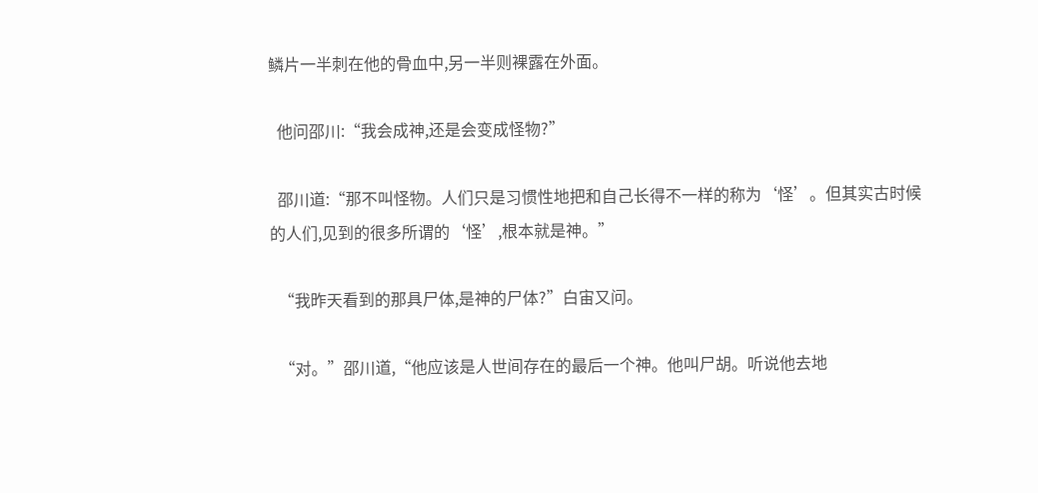鳞片一半刺在他的骨血中,另一半则裸露在外面。

  他问邵川:“我会成神,还是会变成怪物?”

  邵川道:“那不叫怪物。人们只是习惯性地把和自己长得不一样的称为‘怪’。但其实古时候的人们,见到的很多所谓的‘怪’,根本就是神。”

  “我昨天看到的那具尸体,是神的尸体?”白宙又问。

  “对。”邵川道,“他应该是人世间存在的最后一个神。他叫尸胡。听说他去地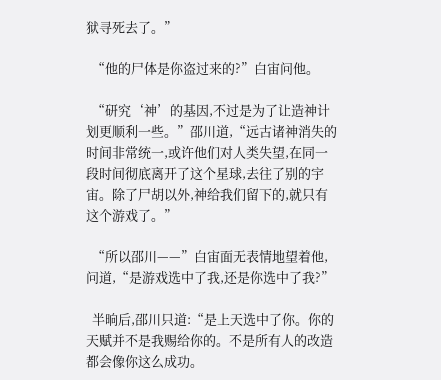狱寻死去了。”

  “他的尸体是你盗过来的?”白宙问他。

  “研究‘神’的基因,不过是为了让造神计划更顺利一些。”邵川道,“远古诸神消失的时间非常统一,或许他们对人类失望,在同一段时间彻底离开了这个星球,去往了别的宇宙。除了尸胡以外,神给我们留下的,就只有这个游戏了。”

  “所以邵川——”白宙面无表情地望着他,问道,“是游戏选中了我,还是你选中了我?”

  半晌后,邵川只道:“是上天选中了你。你的天赋并不是我赐给你的。不是所有人的改造都会像你这么成功。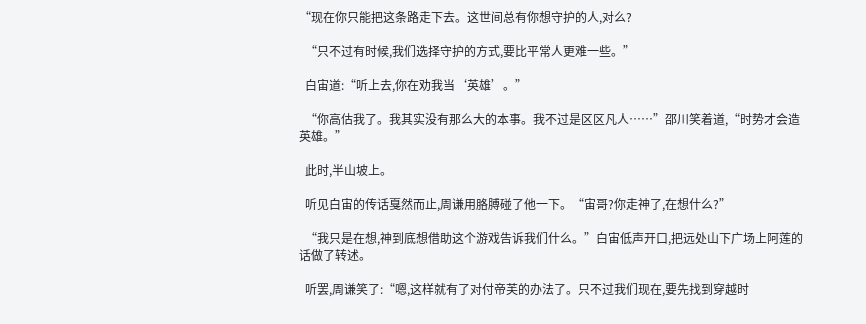“现在你只能把这条路走下去。这世间总有你想守护的人,对么?

  “只不过有时候,我们选择守护的方式,要比平常人更难一些。”

  白宙道:“听上去,你在劝我当‘英雄’。”

  “你高估我了。我其实没有那么大的本事。我不过是区区凡人……”邵川笑着道,“时势才会造英雄。”

  此时,半山坡上。

  听见白宙的传话戛然而止,周谦用胳膊碰了他一下。“宙哥?你走神了,在想什么?”

  “我只是在想,神到底想借助这个游戏告诉我们什么。”白宙低声开口,把远处山下广场上阿莲的话做了转述。

  听罢,周谦笑了:“嗯,这样就有了对付帝芙的办法了。只不过我们现在,要先找到穿越时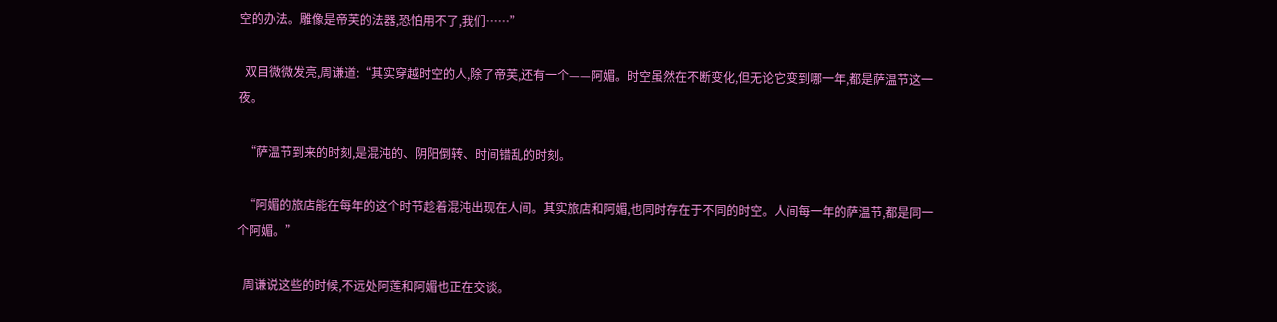空的办法。雕像是帝芙的法器,恐怕用不了,我们……”

  双目微微发亮,周谦道:“其实穿越时空的人,除了帝芙,还有一个——阿媚。时空虽然在不断变化,但无论它变到哪一年,都是萨温节这一夜。

  “萨温节到来的时刻,是混沌的、阴阳倒转、时间错乱的时刻。

  “阿媚的旅店能在每年的这个时节趁着混沌出现在人间。其实旅店和阿媚,也同时存在于不同的时空。人间每一年的萨温节,都是同一个阿媚。”

  周谦说这些的时候,不远处阿莲和阿媚也正在交谈。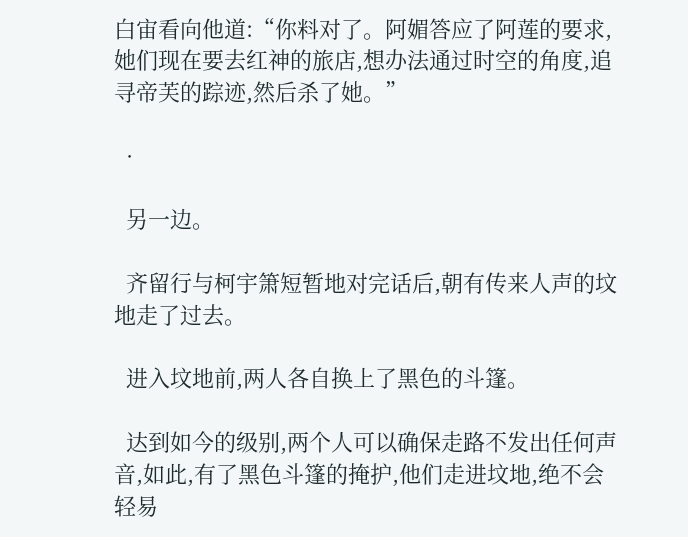白宙看向他道:“你料对了。阿媚答应了阿莲的要求,她们现在要去红神的旅店,想办法通过时空的角度,追寻帝芙的踪迹,然后杀了她。”

  ·

  另一边。

  齐留行与柯宇箫短暂地对完话后,朝有传来人声的坟地走了过去。

  进入坟地前,两人各自换上了黑色的斗篷。

  达到如今的级别,两个人可以确保走路不发出任何声音,如此,有了黑色斗篷的掩护,他们走进坟地,绝不会轻易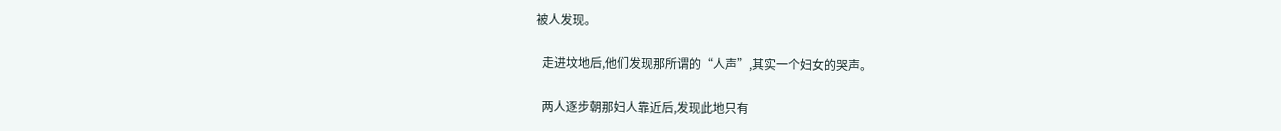被人发现。

  走进坟地后,他们发现那所谓的“人声”,其实一个妇女的哭声。

  两人逐步朝那妇人靠近后,发现此地只有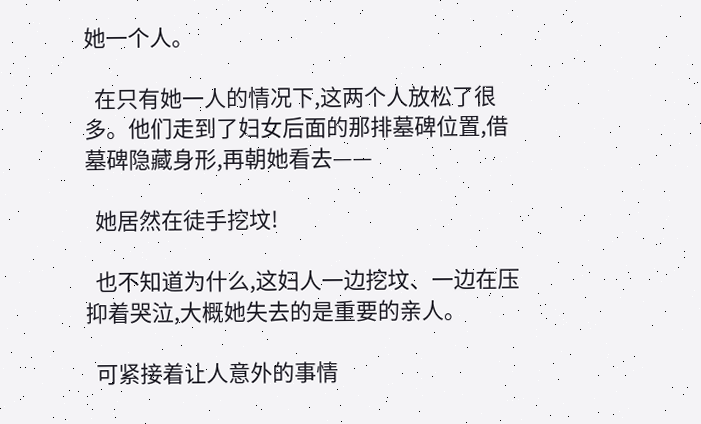她一个人。

  在只有她一人的情况下,这两个人放松了很多。他们走到了妇女后面的那排墓碑位置,借墓碑隐藏身形,再朝她看去——

  她居然在徒手挖坟!

  也不知道为什么,这妇人一边挖坟、一边在压抑着哭泣,大概她失去的是重要的亲人。

  可紧接着让人意外的事情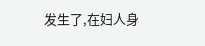发生了,在妇人身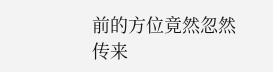前的方位竟然忽然传来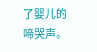了婴儿的啼哭声。